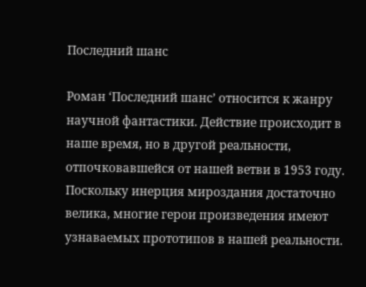Последний шанс

Роман ‘Последний шанс’ относится к жанру научной фантастики. Действие происходит в наше время, но в другой реальности, отпочковавшейся от нашей ветви в 1953 году. Поскольку инерция мироздания достаточно велика, многие герои произведения имеют узнаваемых прототипов в нашей реальности.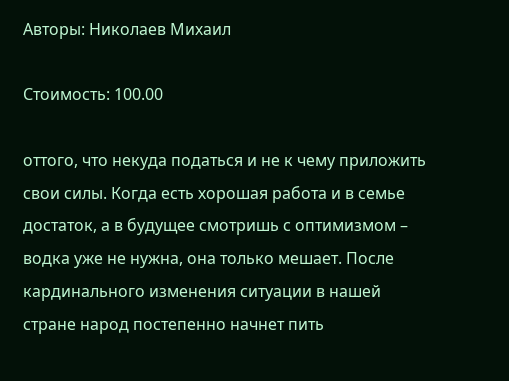Авторы: Николаев Михаил

Стоимость: 100.00

оттого, что некуда податься и не к чему приложить свои силы. Когда есть хорошая работа и в семье достаток, а в будущее смотришь с оптимизмом – водка уже не нужна, она только мешает. После кардинального изменения ситуации в нашей стране народ постепенно начнет пить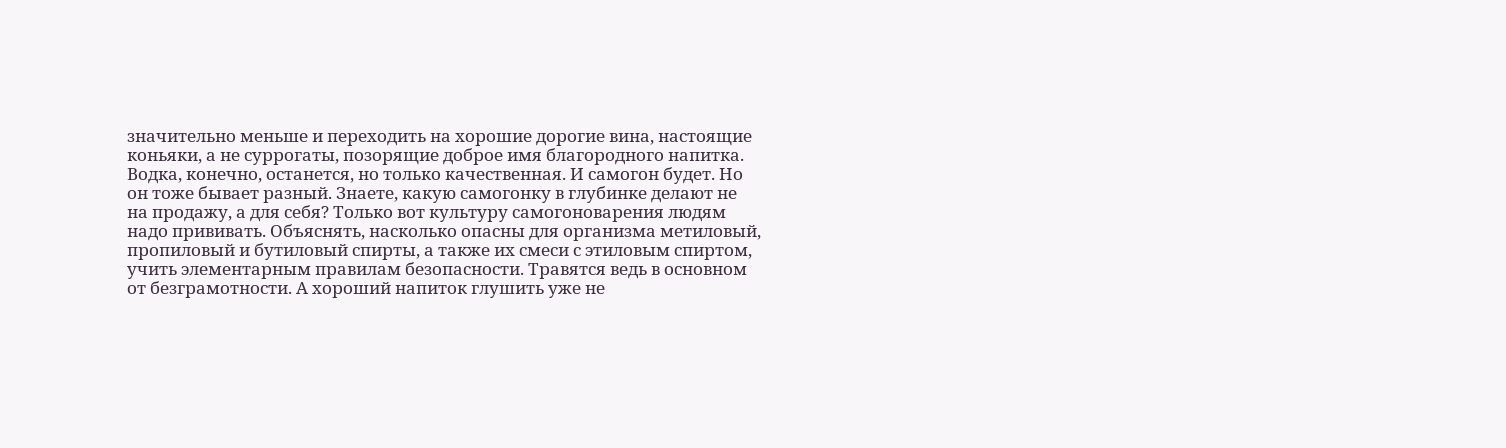значительно меньше и переходить на хорошие дорогие вина, настоящие коньяки, а не суррогаты, позорящие доброе имя благородного напитка. Водка, конечно, останется, но только качественная. И самогон будет. Но он тоже бывает разный. Знаете, какую самогонку в глубинке делают не на продажу, а для себя? Только вот культуру самогоноварения людям надо прививать. Объяснять, насколько опасны для организма метиловый, пропиловый и бутиловый спирты, а также их смеси с этиловым спиртом, учить элементарным правилам безопасности. Травятся ведь в основном от безграмотности. А хороший напиток глушить уже не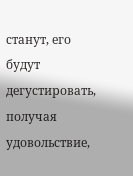станут, его будут дегустировать, получая удовольствие,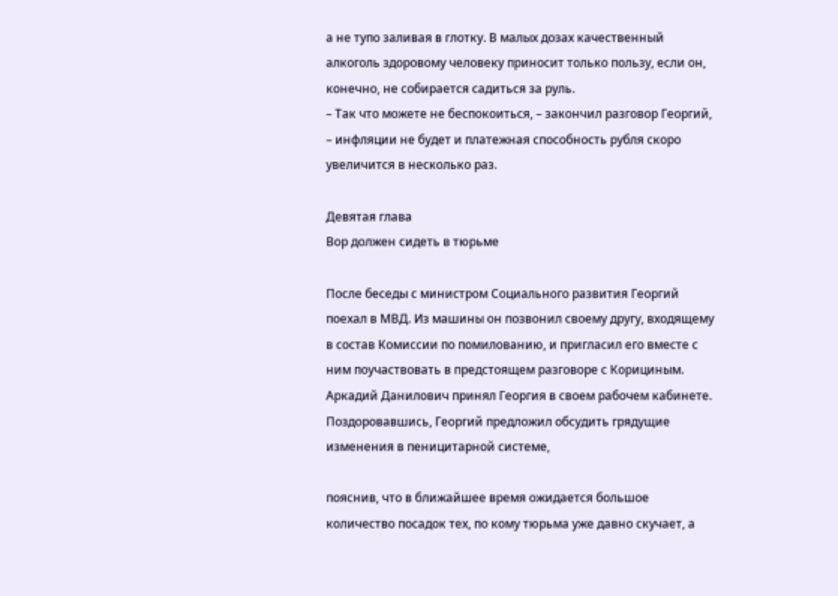а не тупо заливая в глотку. В малых дозах качественный алкоголь здоровому человеку приносит только пользу, если он, конечно, не собирается садиться за руль.
– Так что можете не беспокоиться, – закончил разговор Георгий, – инфляции не будет и платежная способность рубля скоро увеличится в несколько раз.

Девятая глава
Вор должен сидеть в тюрьме

После беседы с министром Социального развития Георгий поехал в МВД. Из машины он позвонил своему другу, входящему в состав Комиссии по помилованию, и пригласил его вместе с ним поучаствовать в предстоящем разговоре с Корициным.
Аркадий Данилович принял Георгия в своем рабочем кабинете. Поздоровавшись, Георгий предложил обсудить грядущие изменения в пеницитарной системе,

пояснив, что в ближайшее время ожидается большое количество посадок тех, по кому тюрьма уже давно скучает, а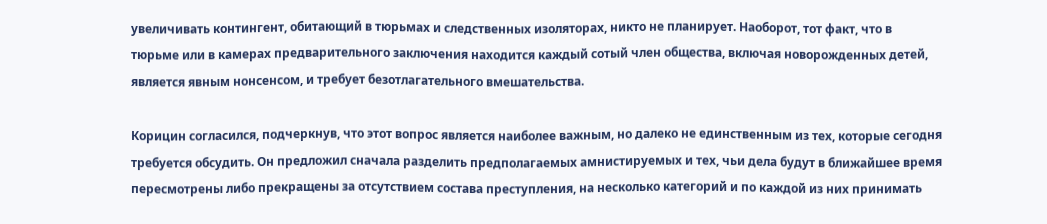увеличивать контингент, обитающий в тюрьмах и следственных изоляторах, никто не планирует. Наоборот, тот факт, что в тюрьме или в камерах предварительного заключения находится каждый сотый член общества, включая новорожденных детей, является явным нонсенсом, и требует безотлагательного вмешательства.

Корицин согласился, подчеркнув, что этот вопрос является наиболее важным, но далеко не единственным из тех, которые сегодня требуется обсудить. Он предложил сначала разделить предполагаемых амнистируемых и тех, чьи дела будут в ближайшее время пересмотрены либо прекращены за отсутствием состава преступления, на несколько категорий и по каждой из них принимать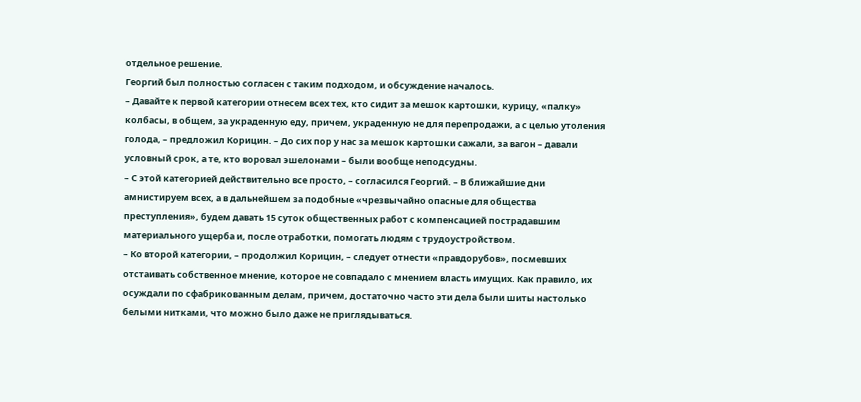отдельное решение.
Георгий был полностью согласен с таким подходом, и обсуждение началось.
– Давайте к первой категории отнесем всех тех, кто сидит за мешок картошки, курицу, «палку» колбасы, в общем, за украденную еду, причем, украденную не для перепродажи, а с целью утоления голода, – предложил Корицин. – До сих пор у нас за мешок картошки сажали, за вагон – давали условный срок, а те, кто воровал эшелонами – были вообще неподсудны.
– С этой категорией действительно все просто, – согласился Георгий. – В ближайшие дни амнистируем всех, а в дальнейшем за подобные «чрезвычайно опасные для общества преступления», будем давать 15 суток общественных работ с компенсацией пострадавшим материального ущерба и, после отработки, помогать людям с трудоустройством.
– Ко второй категории, – продолжил Корицин, – следует отнести «правдорубов», посмевших отстаивать собственное мнение, которое не совпадало с мнением власть имущих. Как правило, их осуждали по сфабрикованным делам, причем, достаточно часто эти дела были шиты настолько белыми нитками, что можно было даже не приглядываться.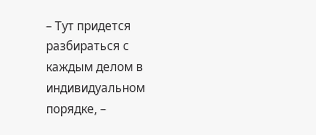– Тут придется разбираться с каждым делом в индивидуальном порядке, –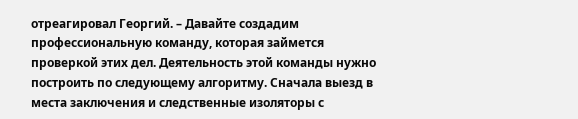отреагировал Георгий. – Давайте создадим профессиональную команду, которая займется проверкой этих дел. Деятельность этой команды нужно построить по следующему алгоритму. Сначала выезд в места заключения и следственные изоляторы с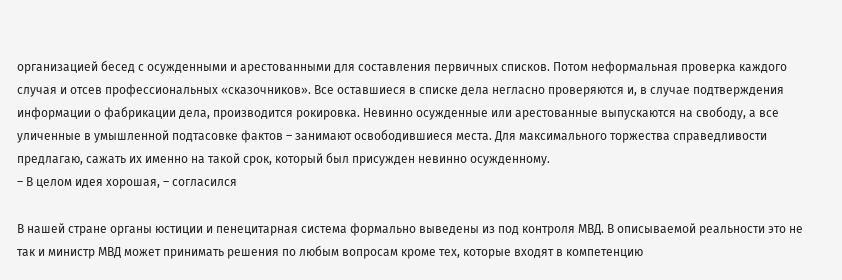организацией бесед с осужденными и арестованными для составления первичных списков. Потом неформальная проверка каждого случая и отсев профессиональных «сказочников». Все оставшиеся в списке дела негласно проверяются и, в случае подтверждения информации о фабрикации дела, производится рокировка. Невинно осужденные или арестованные выпускаются на свободу, а все уличенные в умышленной подтасовке фактов – занимают освободившиеся места. Для максимального торжества справедливости предлагаю, сажать их именно на такой срок, который был присужден невинно осужденному.
– В целом идея хорошая, – согласился

В нашей стране органы юстиции и пенецитарная система формально выведены из под контроля МВД. В описываемой реальности это не так и министр МВД может принимать решения по любым вопросам кроме тех, которые входят в компетенцию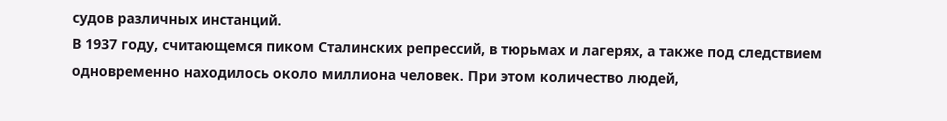судов различных инстанций.
В 1937 году, считающемся пиком Сталинских репрессий, в тюрьмах и лагерях, а также под следствием одновременно находилось около миллиона человек. При этом количество людей,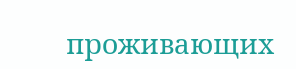проживающих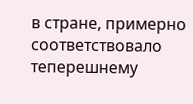в стране, примерно соответствовало теперешнему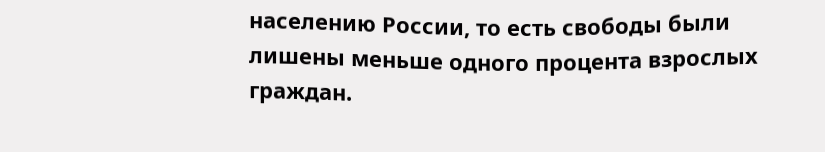населению России, то есть свободы были лишены меньше одного процента взрослых граждан.